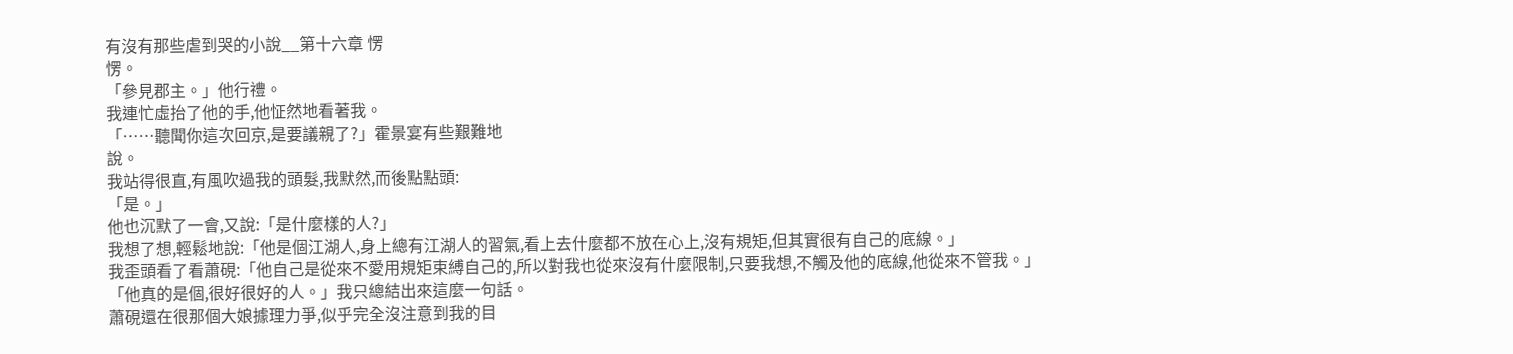有沒有那些虐到哭的小說__第十六章 愣
愣。
「參見郡主。」他行禮。
我連忙虛抬了他的手,他怔然地看著我。
「……聽聞你這次回京,是要議親了?」霍景宴有些艱難地
說。
我站得很直,有風吹過我的頭髮,我默然,而後點點頭:
「是。」
他也沉默了一會,又說:「是什麼樣的人?」
我想了想,輕鬆地說:「他是個江湖人,身上總有江湖人的習氣,看上去什麼都不放在心上,沒有規矩,但其實很有自己的底線。」
我歪頭看了看蕭硯:「他自己是從來不愛用規矩束縛自己的,所以對我也從來沒有什麼限制,只要我想,不觸及他的底線,他從來不管我。」
「他真的是個,很好很好的人。」我只總結出來這麼一句話。
蕭硯還在很那個大娘據理力爭,似乎完全沒注意到我的目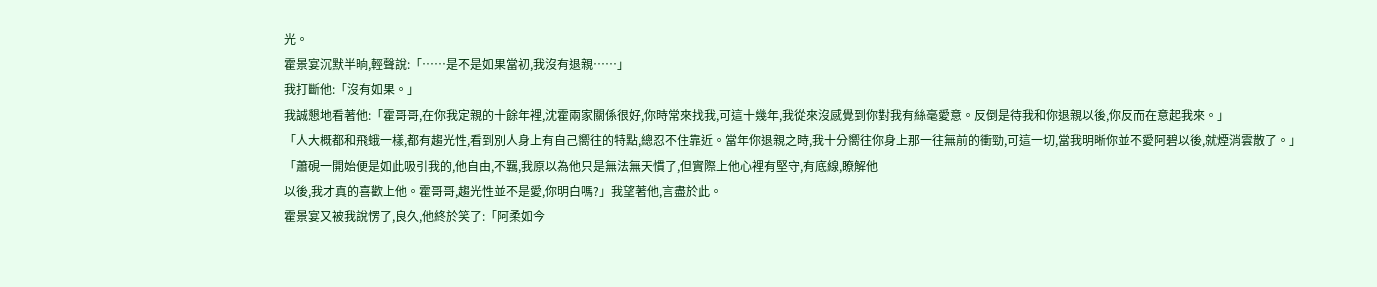光。
霍景宴沉默半晌,輕聲說:「……是不是如果當初,我沒有退親……」
我打斷他:「沒有如果。」
我誠懇地看著他:「霍哥哥,在你我定親的十餘年裡,沈霍兩家關係很好,你時常來找我,可這十幾年,我從來沒感覺到你對我有絲毫愛意。反倒是待我和你退親以後,你反而在意起我來。」
「人大概都和飛蛾一樣,都有趨光性,看到別人身上有自己嚮往的特點,總忍不住靠近。當年你退親之時,我十分嚮往你身上那一往無前的衝勁,可這一切,當我明晰你並不愛阿碧以後,就煙消雲散了。」
「蕭硯一開始便是如此吸引我的,他自由,不羈,我原以為他只是無法無天慣了,但實際上他心裡有堅守,有底線,瞭解他
以後,我才真的喜歡上他。霍哥哥,趨光性並不是愛,你明白嗎?」我望著他,言盡於此。
霍景宴又被我說愣了,良久,他終於笑了:「阿柔如今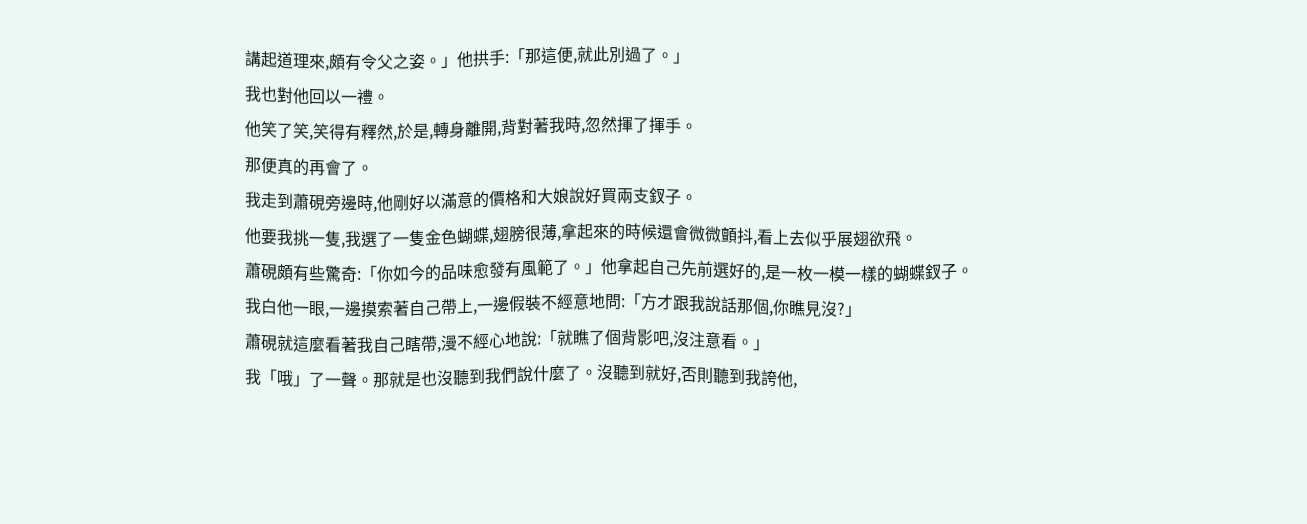講起道理來,頗有令父之姿。」他拱手:「那這便,就此別過了。」
我也對他回以一禮。
他笑了笑,笑得有釋然,於是,轉身離開,背對著我時,忽然揮了揮手。
那便真的再會了。
我走到蕭硯旁邊時,他剛好以滿意的價格和大娘說好買兩支釵子。
他要我挑一隻,我選了一隻金色蝴蝶,翅膀很薄,拿起來的時候還會微微顫抖,看上去似乎展翅欲飛。
蕭硯頗有些驚奇:「你如今的品味愈發有風範了。」他拿起自己先前選好的,是一枚一模一樣的蝴蝶釵子。
我白他一眼,一邊摸索著自己帶上,一邊假裝不經意地問:「方才跟我說話那個,你瞧見沒?」
蕭硯就這麼看著我自己瞎帶,漫不經心地說:「就瞧了個背影吧,沒注意看。」
我「哦」了一聲。那就是也沒聽到我們說什麼了。沒聽到就好,否則聽到我誇他,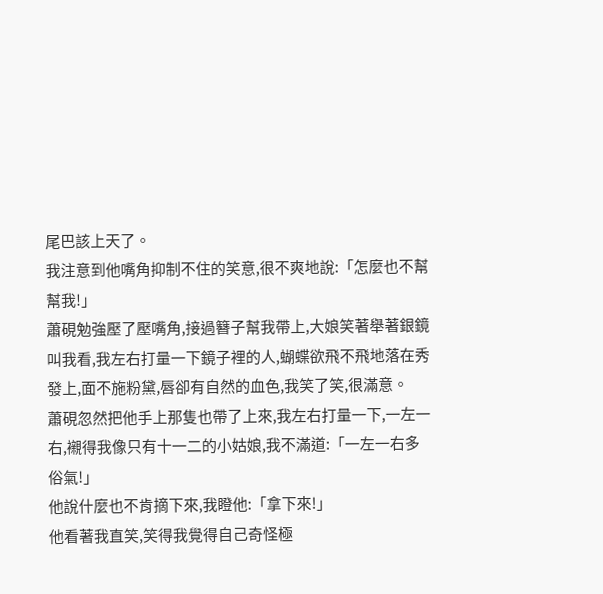尾巴該上天了。
我注意到他嘴角抑制不住的笑意,很不爽地說:「怎麼也不幫
幫我!」
蕭硯勉強壓了壓嘴角,接過簪子幫我帶上,大娘笑著舉著銀鏡
叫我看,我左右打量一下鏡子裡的人,蝴蝶欲飛不飛地落在秀
發上,面不施粉黛,唇卻有自然的血色,我笑了笑,很滿意。
蕭硯忽然把他手上那隻也帶了上來,我左右打量一下,一左一
右,襯得我像只有十一二的小姑娘,我不滿道:「一左一右多
俗氣!」
他說什麼也不肯摘下來,我瞪他:「拿下來!」
他看著我直笑,笑得我覺得自己奇怪極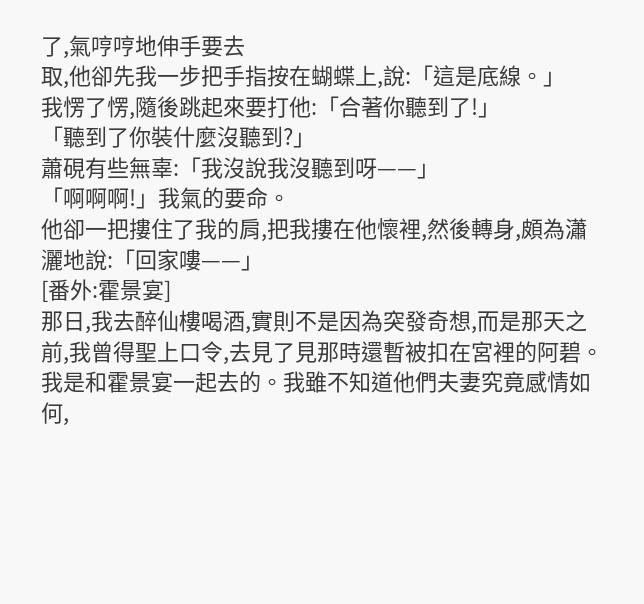了,氣哼哼地伸手要去
取,他卻先我一步把手指按在蝴蝶上,說:「這是底線。」
我愣了愣,隨後跳起來要打他:「合著你聽到了!」
「聽到了你裝什麼沒聽到?」
蕭硯有些無辜:「我沒說我沒聽到呀——」
「啊啊啊!」我氣的要命。
他卻一把摟住了我的肩,把我摟在他懷裡,然後轉身,頗為瀟
灑地說:「回家嘍——」
[番外:霍景宴]
那日,我去醉仙樓喝酒,實則不是因為突發奇想,而是那天之前,我曾得聖上口令,去見了見那時還暫被扣在宮裡的阿碧。
我是和霍景宴一起去的。我雖不知道他們夫妻究竟感情如何,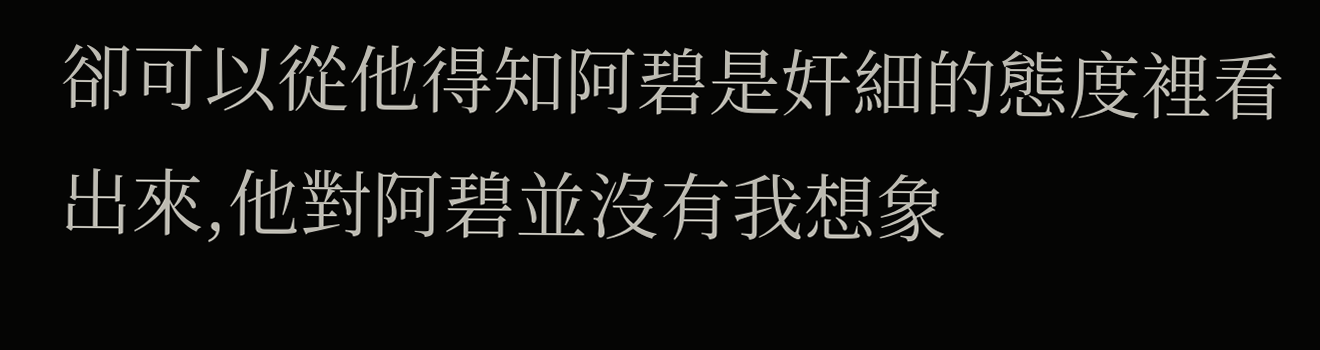卻可以從他得知阿碧是奸細的態度裡看出來,他對阿碧並沒有我想象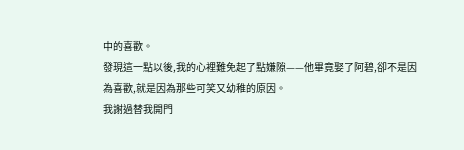中的喜歡。
發現這一點以後,我的心裡難免起了點嫌隙——他畢竟娶了阿碧,卻不是因為喜歡,就是因為那些可笑又幼稚的原因。
我謝過替我開門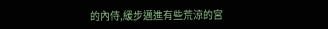的內侍,緩步邁進有些荒涼的宮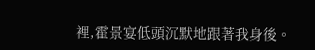裡,霍景宴低頭沉默地跟著我身後。